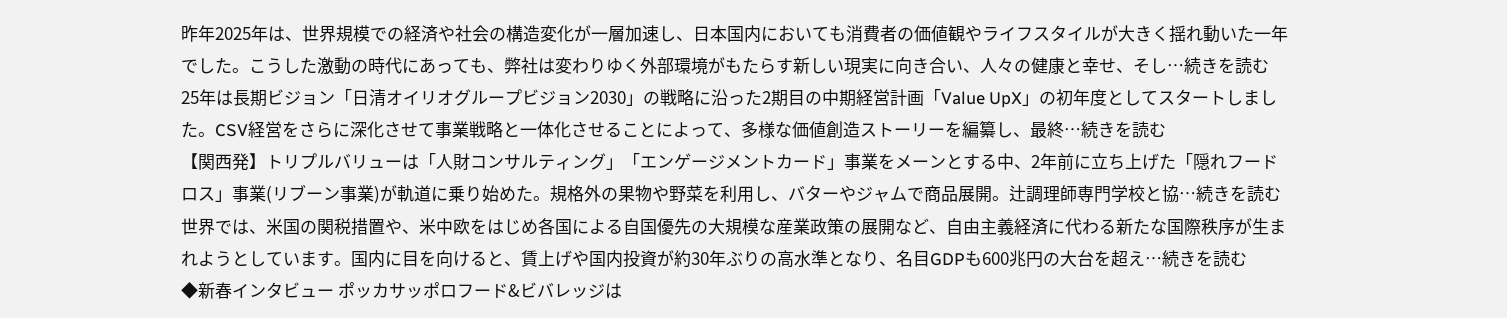昨年2025年は、世界規模での経済や社会の構造変化が一層加速し、日本国内においても消費者の価値観やライフスタイルが大きく揺れ動いた一年でした。こうした激動の時代にあっても、弊社は変わりゆく外部環境がもたらす新しい現実に向き合い、人々の健康と幸せ、そし…続きを読む
25年は長期ビジョン「日清オイリオグループビジョン2030」の戦略に沿った2期目の中期経営計画「Value UpX」の初年度としてスタートしました。CSV経営をさらに深化させて事業戦略と一体化させることによって、多様な価値創造ストーリーを編纂し、最終…続きを読む
【関西発】トリプルバリューは「人財コンサルティング」「エンゲージメントカード」事業をメーンとする中、2年前に立ち上げた「隠れフードロス」事業(リブーン事業)が軌道に乗り始めた。規格外の果物や野菜を利用し、バターやジャムで商品展開。辻調理師専門学校と協…続きを読む
世界では、米国の関税措置や、米中欧をはじめ各国による自国優先の大規模な産業政策の展開など、自由主義経済に代わる新たな国際秩序が生まれようとしています。国内に目を向けると、賃上げや国内投資が約30年ぶりの高水準となり、名目GDPも600兆円の大台を超え…続きを読む
◆新春インタビュー ポッカサッポロフード&ビバレッジは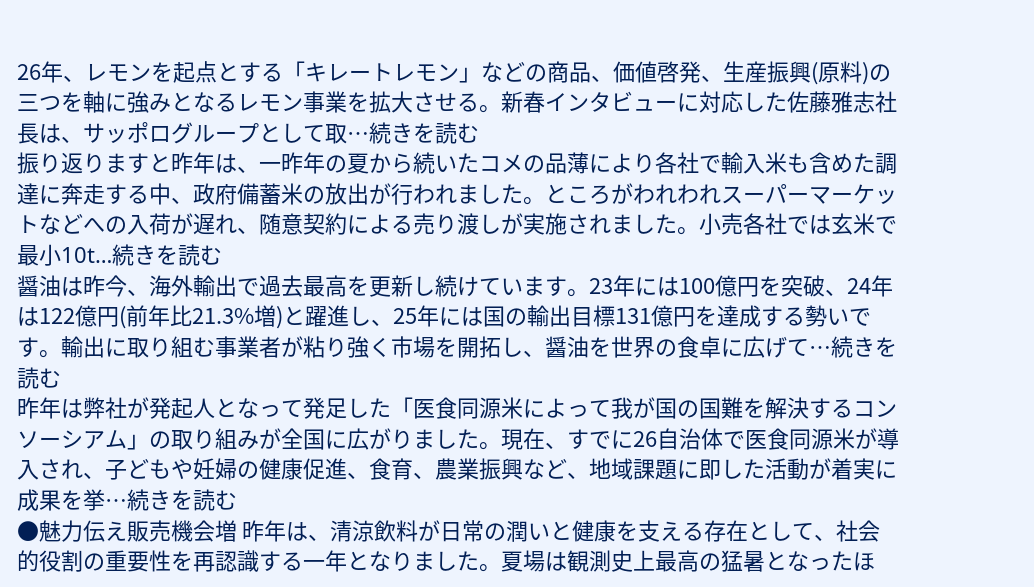26年、レモンを起点とする「キレートレモン」などの商品、価値啓発、生産振興(原料)の三つを軸に強みとなるレモン事業を拡大させる。新春インタビューに対応した佐藤雅志社長は、サッポログループとして取…続きを読む
振り返りますと昨年は、一昨年の夏から続いたコメの品薄により各社で輸入米も含めた調達に奔走する中、政府備蓄米の放出が行われました。ところがわれわれスーパーマーケットなどへの入荷が遅れ、随意契約による売り渡しが実施されました。小売各社では玄米で最小10t…続きを読む
醤油は昨今、海外輸出で過去最高を更新し続けています。23年には100億円を突破、24年は122億円(前年比21.3%増)と躍進し、25年には国の輸出目標131億円を達成する勢いです。輸出に取り組む事業者が粘り強く市場を開拓し、醤油を世界の食卓に広げて…続きを読む
昨年は弊社が発起人となって発足した「医食同源米によって我が国の国難を解決するコンソーシアム」の取り組みが全国に広がりました。現在、すでに26自治体で医食同源米が導入され、子どもや妊婦の健康促進、食育、農業振興など、地域課題に即した活動が着実に成果を挙…続きを読む
●魅力伝え販売機会増 昨年は、清涼飲料が日常の潤いと健康を支える存在として、社会的役割の重要性を再認識する一年となりました。夏場は観測史上最高の猛暑となったほ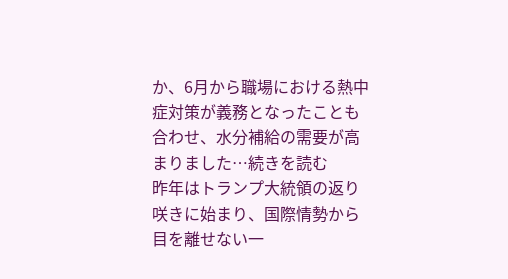か、6月から職場における熱中症対策が義務となったことも合わせ、水分補給の需要が高まりました…続きを読む
昨年はトランプ大統領の返り咲きに始まり、国際情勢から目を離せない一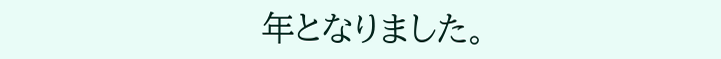年となりました。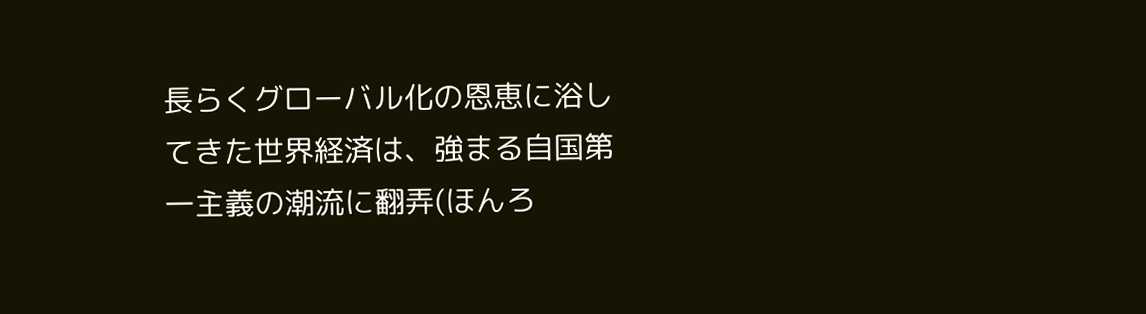長らくグローバル化の恩恵に浴してきた世界経済は、強まる自国第一主義の潮流に翻弄(ほんろ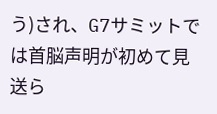う)され、G7サミットでは首脳声明が初めて見送ら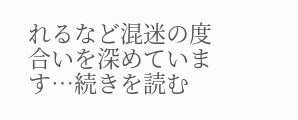れるなど混迷の度合いを深めています…続きを読む